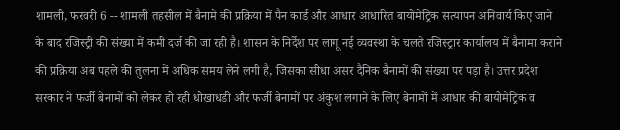शामली, फरवरी 6 -- शामली तहसील में बैनामे की प्रक्रिया में पैन कार्ड और आधार आधारित बायोमेट्रिक सत्यापन अनिवार्य किए जाने के बाद रजिस्ट्री की संख्या में कमी दर्ज की जा रही है। शासन के निर्देश पर लागू नई व्यवस्था के चलते रजिस्ट्रार कार्यालय में बैनामा कराने की प्रक्रिया अब पहले की तुलना में अधिक समय लेने लगी है, जिसका सीधा असर दैनिक बैनामों की संख्या पर पड़ा है। उत्तर प्रदेश सरकार ने फर्जी बेनामों को लेकर हो रही धोखाधडी और फर्जी बेनामों पर अंकुश लगाने के लिए बेनामों में आधार की बायोमेट्रिक व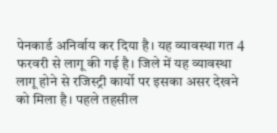पेनकार्ड अनिर्वाय कर दिया है। यह व्यावस्था गत 4 फरवरी से लागू की गई है। जिले में यह व्यावस्था लागू होने से रजिस्ट्री कार्यो पर इसका असर देखने को मिला है। पहले तहसील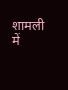शामली में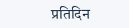प्रतिदिन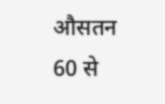औसतन 60 से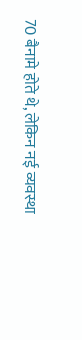70 बैनामे होते थे, लेकिन नई व्यवस्था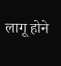लागू होने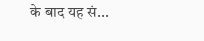के बाद यह सं...